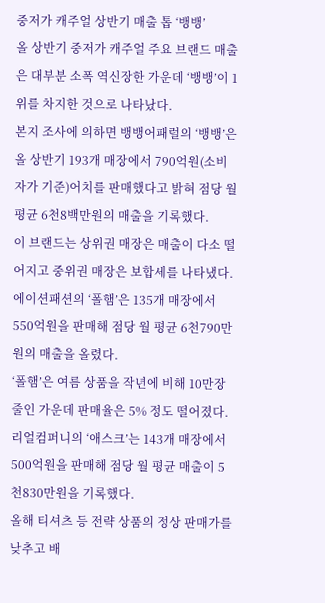중저가 캐주얼 상반기 매출 톱 ‘뱅뱅’
올 상반기 중저가 캐주얼 주요 브랜드 매출은 대부분 소폭 역신장한 가운데 ‘뱅뱅’이 1위를 차지한 것으로 나타났다.
본지 조사에 의하면 뱅뱅어패럴의 ‘뱅뱅’은 올 상반기 193개 매장에서 790억원(소비자가 기준)어치를 판매했다고 밝혀 점당 월 평균 6천8백만원의 매출을 기록했다.
이 브랜드는 상위권 매장은 매출이 다소 떨어지고 중위권 매장은 보합세를 나타냈다.
에이션패션의 ‘폴햄’은 135개 매장에서 550억원을 판매해 점당 월 평균 6천790만원의 매출을 올렸다.
‘폴햄’은 여름 상품을 작년에 비해 10만장 줄인 가운데 판매율은 5% 정도 떨어졌다.
리얼컴퍼니의 ‘애스크’는 143개 매장에서 500억원을 판매해 점당 월 평균 매출이 5천830만원을 기록했다.
올해 티셔츠 등 전략 상품의 정상 판매가를 낮추고 배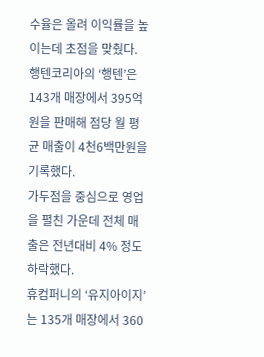수율은 올려 이익률을 높이는데 초점을 맞췄다.
행텐코리아의 ‘행텐’은 143개 매장에서 395억원을 판매해 점당 월 평균 매출이 4천6백만원을 기록했다.
가두점을 중심으로 영업을 펼친 가운데 전체 매출은 전년대비 4% 정도 하락했다.
휴컴퍼니의 ‘유지아이지’는 135개 매장에서 360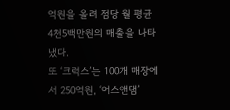억원을 올려 점당 월 평균 4천5백만원의 매출을 나타냈다.
또 ‘크럭스’는 100개 매장에서 250억원, ‘어스앤댐’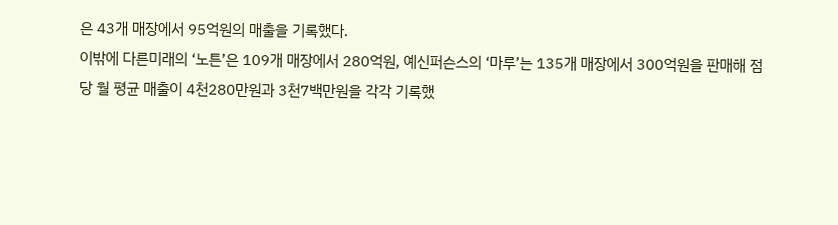은 43개 매장에서 95억원의 매출을 기록했다.
이밖에 다른미래의 ‘노튼’은 109개 매장에서 280억원, 예신퍼슨스의 ‘마루’는 135개 매장에서 300억원을 판매해 점당 월 평균 매출이 4천280만원과 3천7백만원을 각각 기록했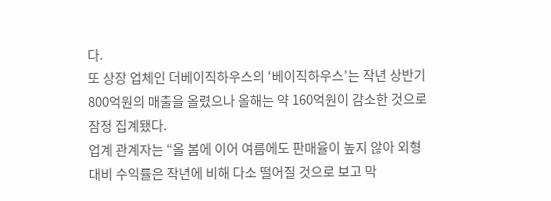다.
또 상장 업체인 더베이직하우스의 ‘베이직하우스’는 작년 상반기 800억원의 매출을 올렸으나 올해는 약 160억원이 감소한 것으로 잠정 집계됐다.
업계 관계자는 “올 봄에 이어 여름에도 판매율이 높지 않아 외형 대비 수익률은 작년에 비해 다소 떨어질 것으로 보고 막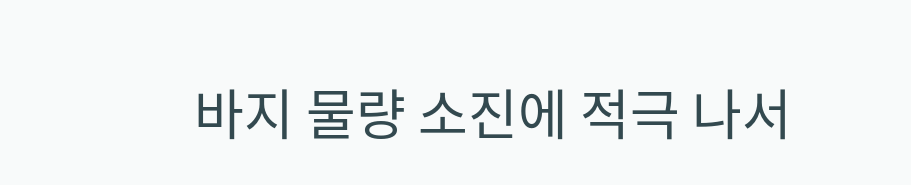바지 물량 소진에 적극 나서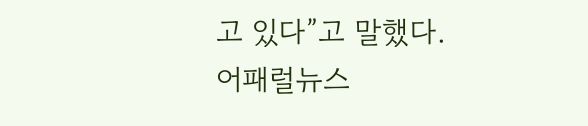고 있다”고 말했다.
어패럴뉴스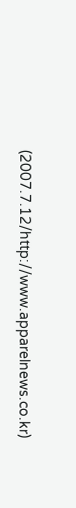(2007.7.12/http://www.apparelnews.co.kr)